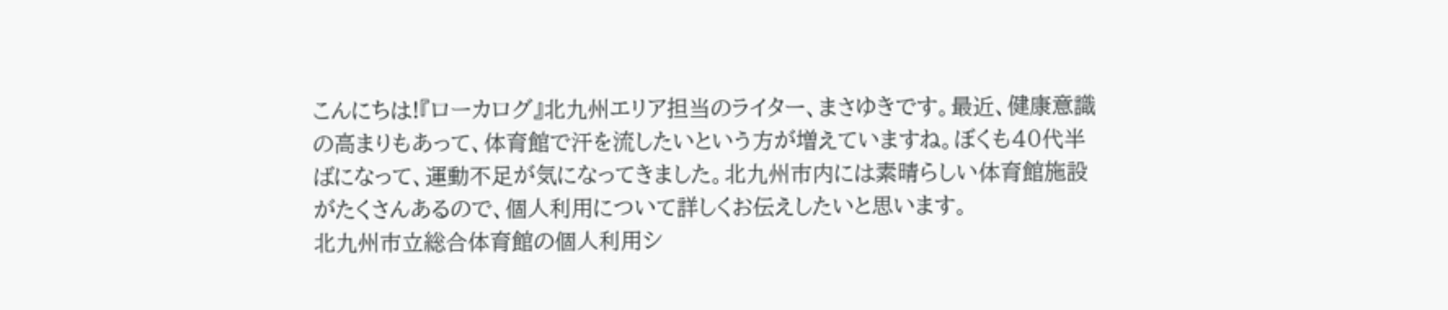こんにちは!『ローカログ』北九州エリア担当のライター、まさゆきです。最近、健康意識の高まりもあって、体育館で汗を流したいという方が増えていますね。ぼくも40代半ばになって、運動不足が気になってきました。北九州市内には素晴らしい体育館施設がたくさんあるので、個人利用について詳しくお伝えしたいと思います。
北九州市立総合体育館の個人利用シ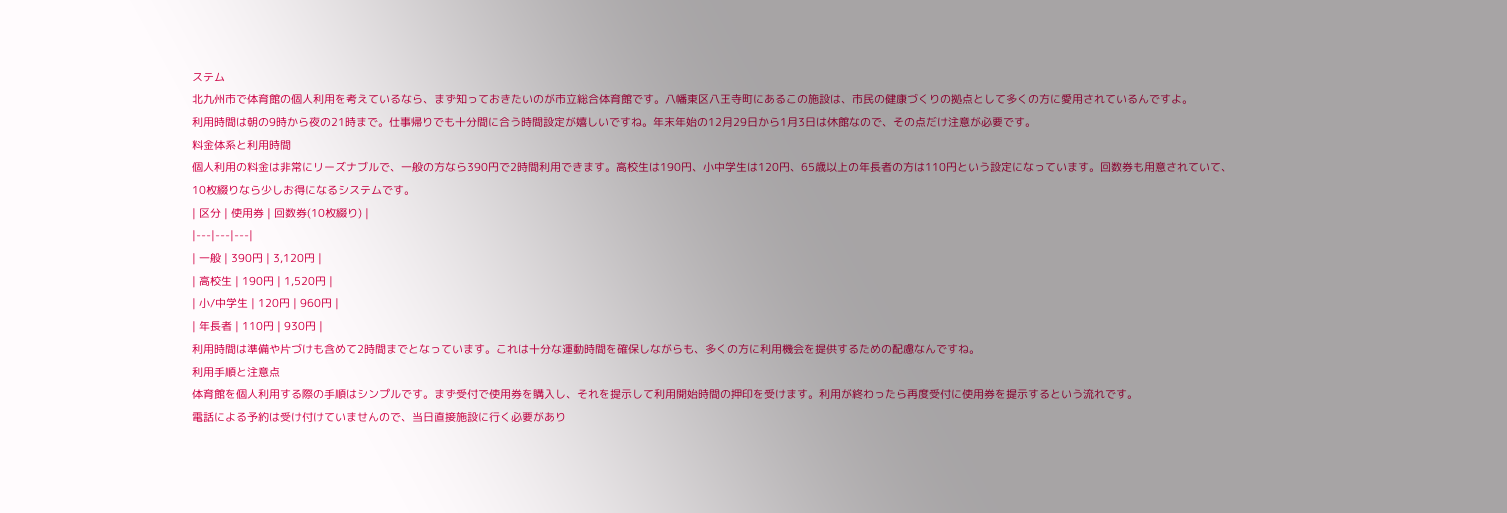ステム
北九州市で体育館の個人利用を考えているなら、まず知っておきたいのが市立総合体育館です。八幡東区八王寺町にあるこの施設は、市民の健康づくりの拠点として多くの方に愛用されているんですよ。
利用時間は朝の9時から夜の21時まで。仕事帰りでも十分間に合う時間設定が嬉しいですね。年末年始の12月29日から1月3日は休館なので、その点だけ注意が必要です。
料金体系と利用時間
個人利用の料金は非常にリーズナブルで、一般の方なら390円で2時間利用できます。高校生は190円、小中学生は120円、65歳以上の年長者の方は110円という設定になっています。回数券も用意されていて、10枚綴りなら少しお得になるシステムです。
| 区分 | 使用券 | 回数券(10枚綴り) |
|---|---|---|
| 一般 | 390円 | 3,120円 |
| 高校生 | 190円 | 1,520円 |
| 小/中学生 | 120円 | 960円 |
| 年長者 | 110円 | 930円 |
利用時間は準備や片づけも含めて2時間までとなっています。これは十分な運動時間を確保しながらも、多くの方に利用機会を提供するための配慮なんですね。
利用手順と注意点
体育館を個人利用する際の手順はシンプルです。まず受付で使用券を購入し、それを提示して利用開始時間の押印を受けます。利用が終わったら再度受付に使用券を提示するという流れです。
電話による予約は受け付けていませんので、当日直接施設に行く必要があり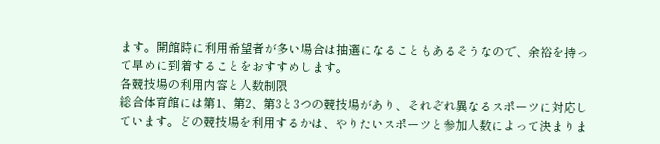ます。開館時に利用希望者が多い場合は抽選になることもあるそうなので、余裕を持って早めに到着することをおすすめします。
各競技場の利用内容と人数制限
総合体育館には第1、第2、第3と3つの競技場があり、それぞれ異なるスポーツに対応しています。どの競技場を利用するかは、やりたいスポーツと参加人数によって決まりま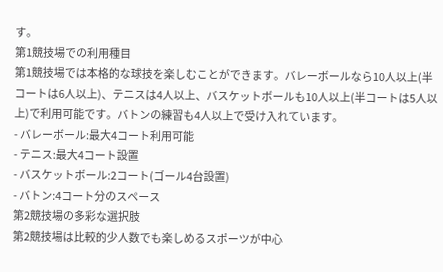す。
第1競技場での利用種目
第1競技場では本格的な球技を楽しむことができます。バレーボールなら10人以上(半コートは6人以上)、テニスは4人以上、バスケットボールも10人以上(半コートは5人以上)で利用可能です。バトンの練習も4人以上で受け入れています。
- バレーボール:最大4コート利用可能
- テニス:最大4コート設置
- バスケットボール:2コート(ゴール4台設置)
- バトン:4コート分のスペース
第2競技場の多彩な選択肢
第2競技場は比較的少人数でも楽しめるスポーツが中心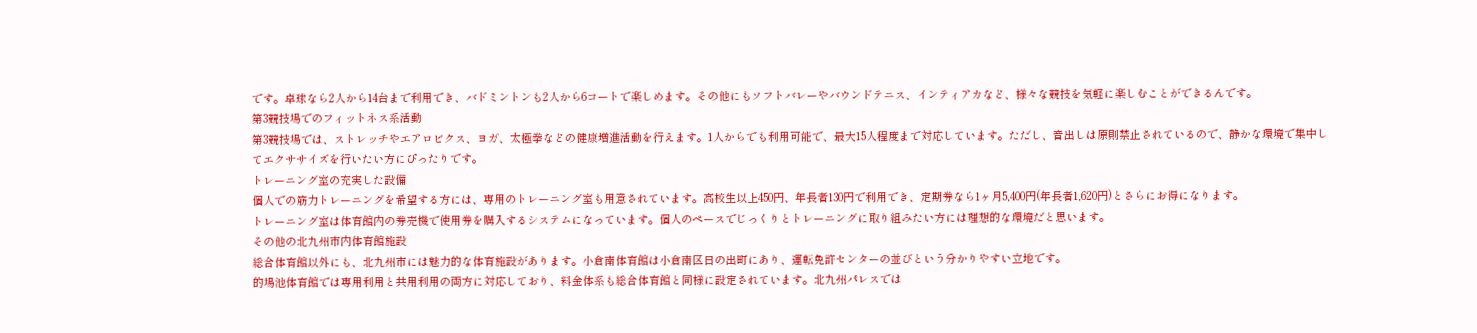です。卓球なら2人から14台まで利用でき、バドミントンも2人から6コートで楽しめます。その他にもソフトバレーやバウンドテニス、インティアカなど、様々な競技を気軽に楽しむことができるんです。
第3競技場でのフィットネス系活動
第3競技場では、ストレッチやエアロビクス、ヨガ、太極拳などの健康増進活動を行えます。1人からでも利用可能で、最大15人程度まで対応しています。ただし、音出しは原則禁止されているので、静かな環境で集中してエクササイズを行いたい方にぴったりです。
トレーニング室の充実した設備
個人での筋力トレーニングを希望する方には、専用のトレーニング室も用意されています。高校生以上450円、年長者130円で利用でき、定期券なら1ヶ月5,400円(年長者1,620円)とさらにお得になります。
トレーニング室は体育館内の券売機で使用券を購入するシステムになっています。個人のペースでじっくりとトレーニングに取り組みたい方には理想的な環境だと思います。
その他の北九州市内体育館施設
総合体育館以外にも、北九州市には魅力的な体育施設があります。小倉南体育館は小倉南区日の出町にあり、運転免許センターの並びという分かりやすい立地です。
的場池体育館では専用利用と共用利用の両方に対応しており、料金体系も総合体育館と同様に設定されています。北九州パレスでは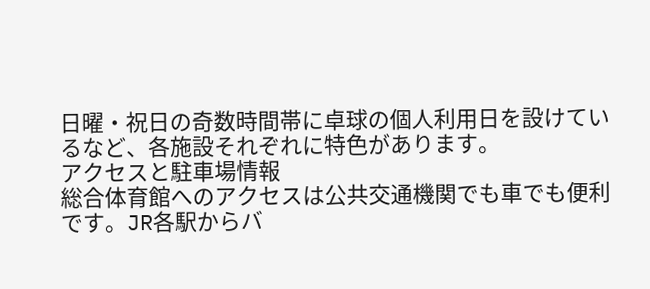日曜・祝日の奇数時間帯に卓球の個人利用日を設けているなど、各施設それぞれに特色があります。
アクセスと駐車場情報
総合体育館へのアクセスは公共交通機関でも車でも便利です。JR各駅からバ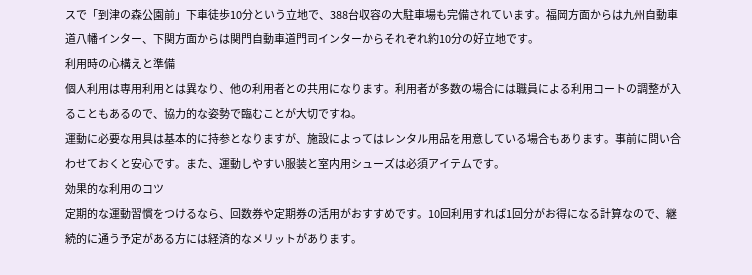スで「到津の森公園前」下車徒歩10分という立地で、388台収容の大駐車場も完備されています。福岡方面からは九州自動車道八幡インター、下関方面からは関門自動車道門司インターからそれぞれ約10分の好立地です。
利用時の心構えと準備
個人利用は専用利用とは異なり、他の利用者との共用になります。利用者が多数の場合には職員による利用コートの調整が入ることもあるので、協力的な姿勢で臨むことが大切ですね。
運動に必要な用具は基本的に持参となりますが、施設によってはレンタル用品を用意している場合もあります。事前に問い合わせておくと安心です。また、運動しやすい服装と室内用シューズは必須アイテムです。
効果的な利用のコツ
定期的な運動習慣をつけるなら、回数券や定期券の活用がおすすめです。10回利用すれば1回分がお得になる計算なので、継続的に通う予定がある方には経済的なメリットがあります。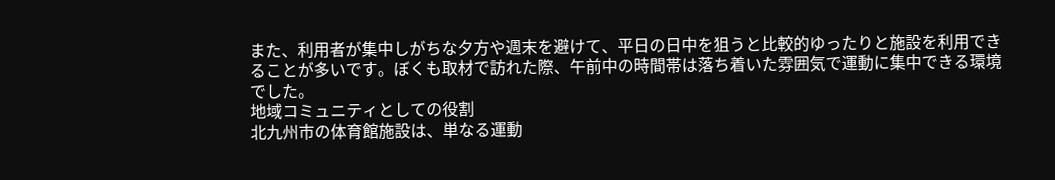また、利用者が集中しがちな夕方や週末を避けて、平日の日中を狙うと比較的ゆったりと施設を利用できることが多いです。ぼくも取材で訪れた際、午前中の時間帯は落ち着いた雰囲気で運動に集中できる環境でした。
地域コミュニティとしての役割
北九州市の体育館施設は、単なる運動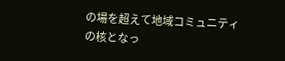の場を超えて地域コミュニティの核となっ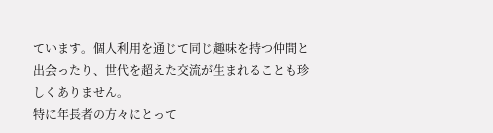ています。個人利用を通じて同じ趣味を持つ仲間と出会ったり、世代を超えた交流が生まれることも珍しくありません。
特に年長者の方々にとって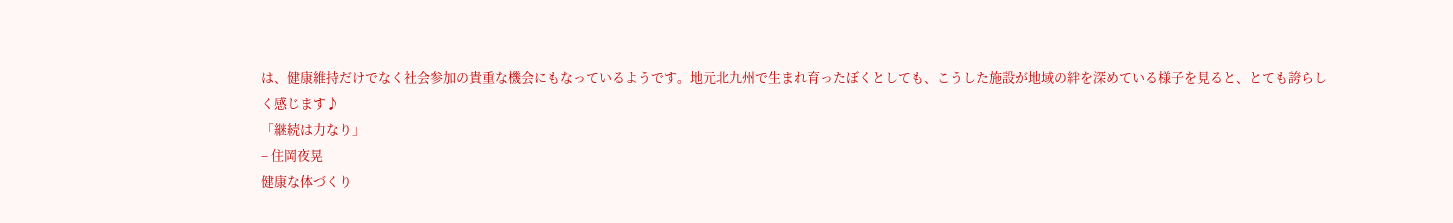は、健康維持だけでなく社会参加の貴重な機会にもなっているようです。地元北九州で生まれ育ったぼくとしても、こうした施設が地域の絆を深めている様子を見ると、とても誇らしく感じます♪
「継続は力なり」
– 住岡夜晃
健康な体づくり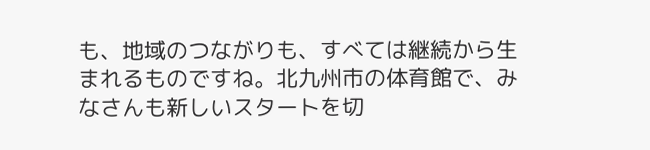も、地域のつながりも、すべては継続から生まれるものですね。北九州市の体育館で、みなさんも新しいスタートを切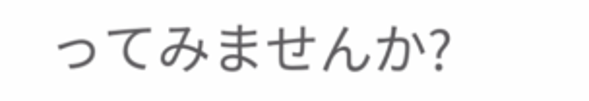ってみませんか?